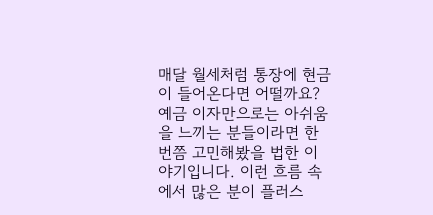매달 월세처럼 통장에 현금이 들어온다면 어떨까요? 예금 이자만으로는 아쉬움을 느끼는 분들이라면 한 번쯤 고민해봤을 법한 이야기입니다. 이런 흐름 속에서 많은 분이 플러스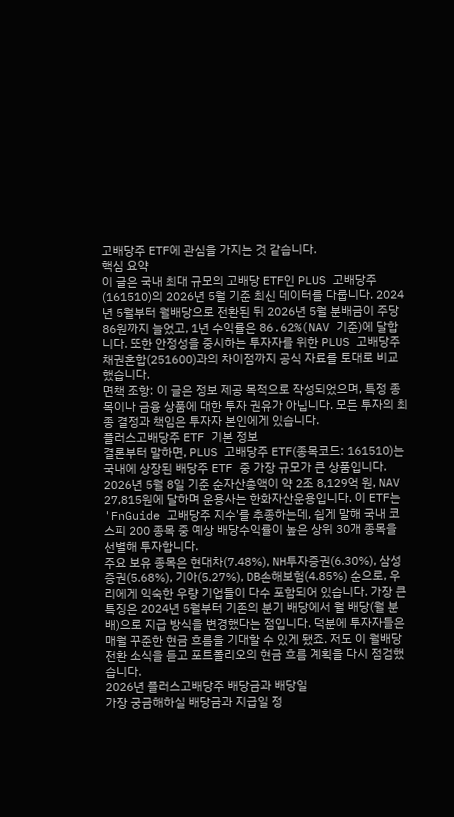고배당주 ETF에 관심을 가지는 것 같습니다.
핵심 요약
이 글은 국내 최대 규모의 고배당 ETF인 PLUS 고배당주(161510)의 2026년 5월 기준 최신 데이터를 다룹니다. 2024년 5월부터 월배당으로 전환된 뒤 2026년 5월 분배금이 주당 86원까지 늘었고, 1년 수익률은 86.62%(NAV 기준)에 달합니다. 또한 안정성을 중시하는 투자자를 위한 PLUS 고배당주 채권혼합(251600)과의 차이점까지 공식 자료를 토대로 비교했습니다.
면책 조항: 이 글은 정보 제공 목적으로 작성되었으며, 특정 종목이나 금융 상품에 대한 투자 권유가 아닙니다. 모든 투자의 최종 결정과 책임은 투자자 본인에게 있습니다.
플러스고배당주 ETF 기본 정보
결론부터 말하면, PLUS 고배당주 ETF(종목코드: 161510)는 국내에 상장된 배당주 ETF 중 가장 규모가 큰 상품입니다. 2026년 5월 8일 기준 순자산총액이 약 2조 8,129억 원, NAV 27,815원에 달하며 운용사는 한화자산운용입니다. 이 ETF는 'FnGuide 고배당주 지수'를 추종하는데, 쉽게 말해 국내 코스피 200 종목 중 예상 배당수익률이 높은 상위 30개 종목을 선별해 투자합니다.
주요 보유 종목은 현대차(7.48%), NH투자증권(6.30%), 삼성증권(5.68%), 기아(5.27%), DB손해보험(4.85%) 순으로, 우리에게 익숙한 우량 기업들이 다수 포함되어 있습니다. 가장 큰 특징은 2024년 5월부터 기존의 분기 배당에서 월 배당(월 분배)으로 지급 방식을 변경했다는 점입니다. 덕분에 투자자들은 매월 꾸준한 현금 흐름을 기대할 수 있게 됐죠. 저도 이 월배당 전환 소식을 듣고 포트폴리오의 현금 흐름 계획을 다시 점검했습니다.
2026년 플러스고배당주 배당금과 배당일
가장 궁금해하실 배당금과 지급일 정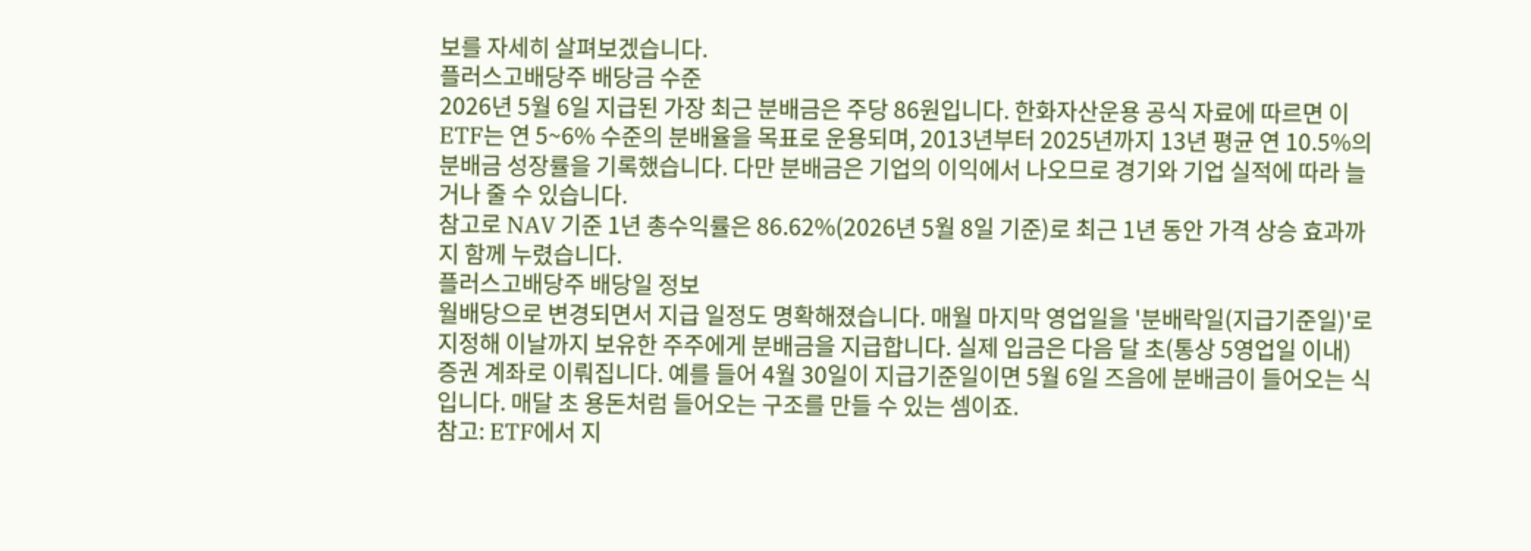보를 자세히 살펴보겠습니다.
플러스고배당주 배당금 수준
2026년 5월 6일 지급된 가장 최근 분배금은 주당 86원입니다. 한화자산운용 공식 자료에 따르면 이 ETF는 연 5~6% 수준의 분배율을 목표로 운용되며, 2013년부터 2025년까지 13년 평균 연 10.5%의 분배금 성장률을 기록했습니다. 다만 분배금은 기업의 이익에서 나오므로 경기와 기업 실적에 따라 늘거나 줄 수 있습니다.
참고로 NAV 기준 1년 총수익률은 86.62%(2026년 5월 8일 기준)로 최근 1년 동안 가격 상승 효과까지 함께 누렸습니다.
플러스고배당주 배당일 정보
월배당으로 변경되면서 지급 일정도 명확해졌습니다. 매월 마지막 영업일을 '분배락일(지급기준일)'로 지정해 이날까지 보유한 주주에게 분배금을 지급합니다. 실제 입금은 다음 달 초(통상 5영업일 이내) 증권 계좌로 이뤄집니다. 예를 들어 4월 30일이 지급기준일이면 5월 6일 즈음에 분배금이 들어오는 식입니다. 매달 초 용돈처럼 들어오는 구조를 만들 수 있는 셈이죠.
참고: ETF에서 지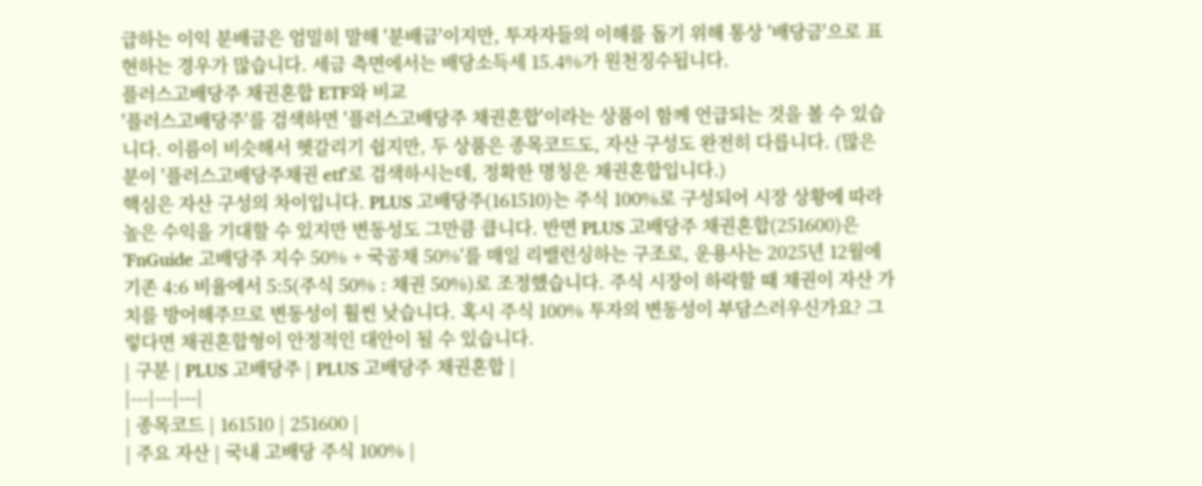급하는 이익 분배금은 엄밀히 말해 '분배금'이지만, 투자자들의 이해를 돕기 위해 통상 '배당금'으로 표현하는 경우가 많습니다. 세금 측면에서는 배당소득세 15.4%가 원천징수됩니다.
플러스고배당주 채권혼합 ETF와 비교
'플러스고배당주'를 검색하면 '플러스고배당주 채권혼합'이라는 상품이 함께 언급되는 것을 볼 수 있습니다. 이름이 비슷해서 헷갈리기 쉽지만, 두 상품은 종목코드도, 자산 구성도 완전히 다릅니다. (많은 분이 '플러스고배당주채권 etf'로 검색하시는데, 정확한 명칭은 채권혼합입니다.)
핵심은 자산 구성의 차이입니다. PLUS 고배당주(161510)는 주식 100%로 구성되어 시장 상황에 따라 높은 수익을 기대할 수 있지만 변동성도 그만큼 큽니다. 반면 PLUS 고배당주 채권혼합(251600)은 'FnGuide 고배당주 지수 50% + 국공채 50%'를 매일 리밸런싱하는 구조로, 운용사는 2025년 12월에 기존 4:6 비율에서 5:5(주식 50% : 채권 50%)로 조정했습니다. 주식 시장이 하락할 때 채권이 자산 가치를 방어해주므로 변동성이 훨씬 낮습니다. 혹시 주식 100% 투자의 변동성이 부담스러우신가요? 그렇다면 채권혼합형이 안정적인 대안이 될 수 있습니다.
| 구분 | PLUS 고배당주 | PLUS 고배당주 채권혼합 |
|---|---|---|
| 종목코드 | 161510 | 251600 |
| 주요 자산 | 국내 고배당 주식 100% |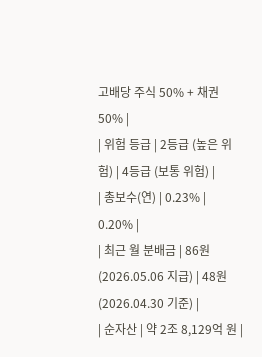고배당 주식 50% + 채권 50% |
| 위험 등급 | 2등급 (높은 위험) | 4등급 (보통 위험) |
| 총보수(연) | 0.23% | 0.20% |
| 최근 월 분배금 | 86원 (2026.05.06 지급) | 48원 (2026.04.30 기준) |
| 순자산 | 약 2조 8,129억 원 |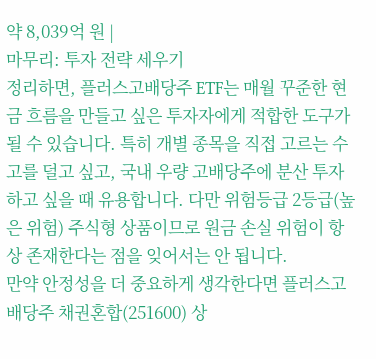약 8,039억 원 |
마무리: 투자 전략 세우기
정리하면, 플러스고배당주 ETF는 매월 꾸준한 현금 흐름을 만들고 싶은 투자자에게 적합한 도구가 될 수 있습니다. 특히 개별 종목을 직접 고르는 수고를 덜고 싶고, 국내 우량 고배당주에 분산 투자하고 싶을 때 유용합니다. 다만 위험등급 2등급(높은 위험) 주식형 상품이므로 원금 손실 위험이 항상 존재한다는 점을 잊어서는 안 됩니다.
만약 안정성을 더 중요하게 생각한다면 플러스고배당주 채권혼합(251600) 상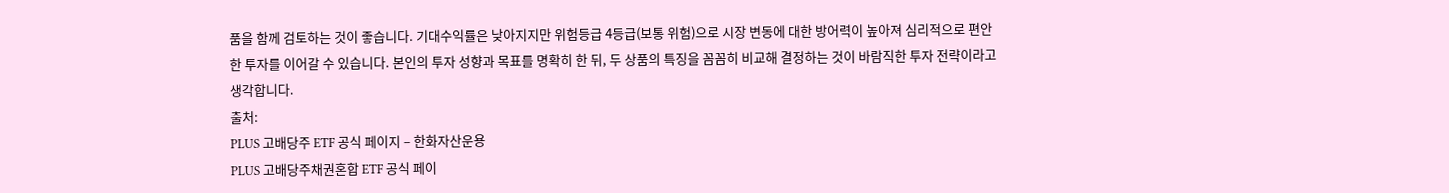품을 함께 검토하는 것이 좋습니다. 기대수익률은 낮아지지만 위험등급 4등급(보통 위험)으로 시장 변동에 대한 방어력이 높아져 심리적으로 편안한 투자를 이어갈 수 있습니다. 본인의 투자 성향과 목표를 명확히 한 뒤, 두 상품의 특징을 꼼꼼히 비교해 결정하는 것이 바람직한 투자 전략이라고 생각합니다.
출처:
PLUS 고배당주 ETF 공식 페이지 – 한화자산운용
PLUS 고배당주채권혼합 ETF 공식 페이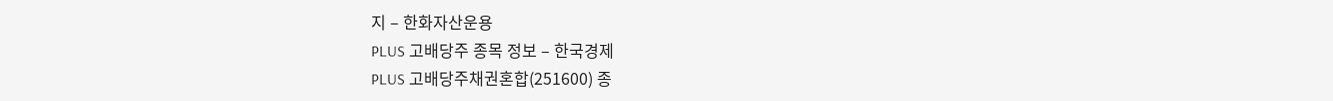지 – 한화자산운용
PLUS 고배당주 종목 정보 – 한국경제
PLUS 고배당주채권혼합(251600) 종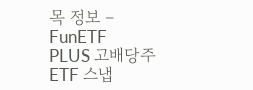목 정보 – FunETF
PLUS 고배당주 ETF 스냅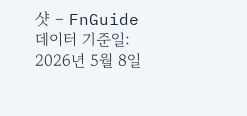샷 – FnGuide
데이터 기준일: 2026년 5월 8일